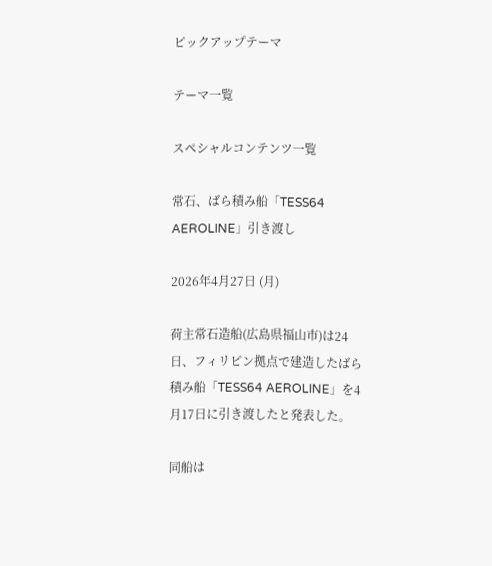ピックアップテーマ

テーマ一覧

スペシャルコンテンツ一覧

常石、ばら積み船「TESS64 AEROLINE」引き渡し

2026年4月27日 (月)

荷主常石造船(広島県福山市)は24日、フィリピン拠点で建造したばら積み船「TESS64 AEROLINE」を4月17日に引き渡したと発表した。

同船は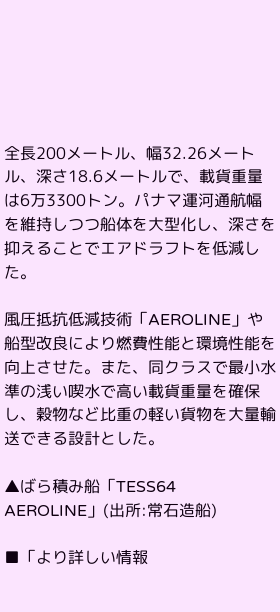全長200メートル、幅32.26メートル、深さ18.6メートルで、載貨重量は6万3300トン。パナマ運河通航幅を維持しつつ船体を大型化し、深さを抑えることでエアドラフトを低減した。

風圧抵抗低減技術「AEROLINE」や船型改良により燃費性能と環境性能を向上させた。また、同クラスで最小水準の浅い喫水で高い載貨重量を確保し、穀物など比重の軽い貨物を大量輸送できる設計とした。

▲ばら積み船「TESS64 AEROLINE」(出所:常石造船)

■「より詳しい情報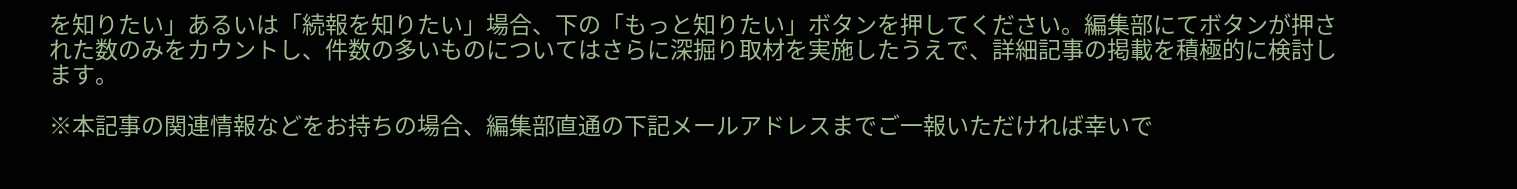を知りたい」あるいは「続報を知りたい」場合、下の「もっと知りたい」ボタンを押してください。編集部にてボタンが押された数のみをカウントし、件数の多いものについてはさらに深掘り取材を実施したうえで、詳細記事の掲載を積極的に検討します。

※本記事の関連情報などをお持ちの場合、編集部直通の下記メールアドレスまでご一報いただければ幸いで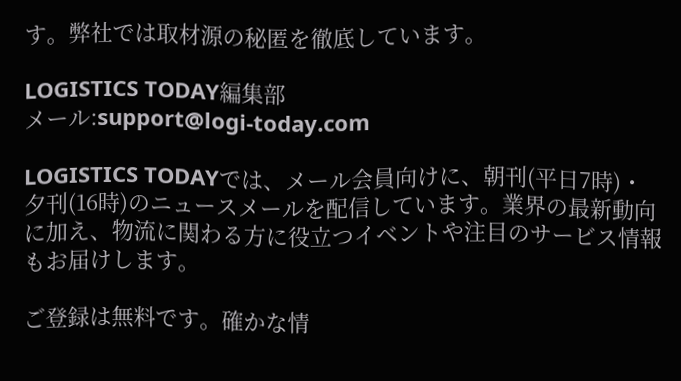す。弊社では取材源の秘匿を徹底しています。

LOGISTICS TODAY編集部
メール:support@logi-today.com

LOGISTICS TODAYでは、メール会員向けに、朝刊(平日7時)・夕刊(16時)のニュースメールを配信しています。業界の最新動向に加え、物流に関わる方に役立つイベントや注目のサービス情報もお届けします。

ご登録は無料です。確かな情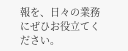報を、日々の業務にぜひお役立てください。